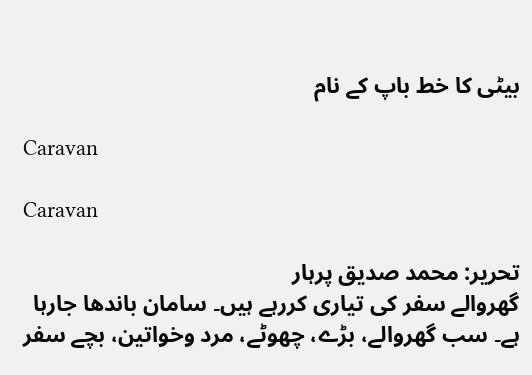بیٹی کا خط باپ کے نام

Caravan

Caravan

تحریر: محمد صدیق پرہار
گھروالے سفر کی تیاری کررہے ہیں۔ سامان باندھا جارہا ہے۔ سب گھروالے، بڑے، چھوٹے، مرد وخواتین، بچے سفر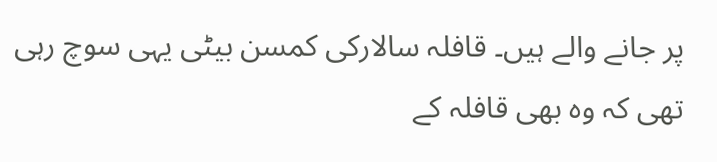پر جانے والے ہیں۔ قافلہ سالارکی کمسن بیٹی یہی سوچ رہی تھی کہ وہ بھی قافلہ کے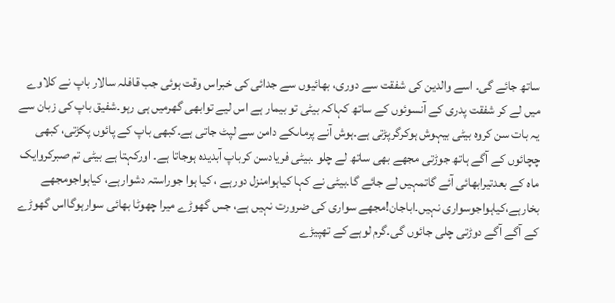ساتھ جائے گی۔ اسے والدین کی شفقت سے دوری، بھائیوں سے جدائی کی خبراس وقت ہوئی جب قافلہ سالار باپ نے کلاوے میں لے کر شفقت پدری کے آنسوئوں کے ساتھ کہاکہ بیٹی تو بیمار ہے اس لیے توابھی گھرمیں ہی رہو۔شفیق باپ کی زبان سے یہ بات سن کروہ بیٹی بیہوش ہوکرگرپڑتی ہے۔ہوش آنے پرماںکے دامن سے لپٹ جاتی ہے۔کبھی باپ کے پائوں پکڑتی، کبھی چچائوں کے آگے ہاتھ جوڑتی مجھے بھی ساتھ لے چلو ۔بیٹی فریادسن کرباپ آبدیدہ ہوجاتا ہے۔ اورکہتا ہے بیٹی تم صبرکروایک ماہ کے بعدتیرابھائی آئے گاتمہیں لے جائے گا۔بیٹی نے کہا کیاہوامنزل دورہے ، کیا ہوا جوراستہ دشوارہے، کیاہواجومجھے بخارہے،کیاہواجوسواری نہیں۔اباجان!مجھے سواری کی ضرورت نہیں ہے، جس گھوڑے میرا چھوٹا بھائی سوارہوگااس گھوڑے کے آگے آگے دوڑتی چلی جائوں گی۔گرم لوہے کے تھپیڑے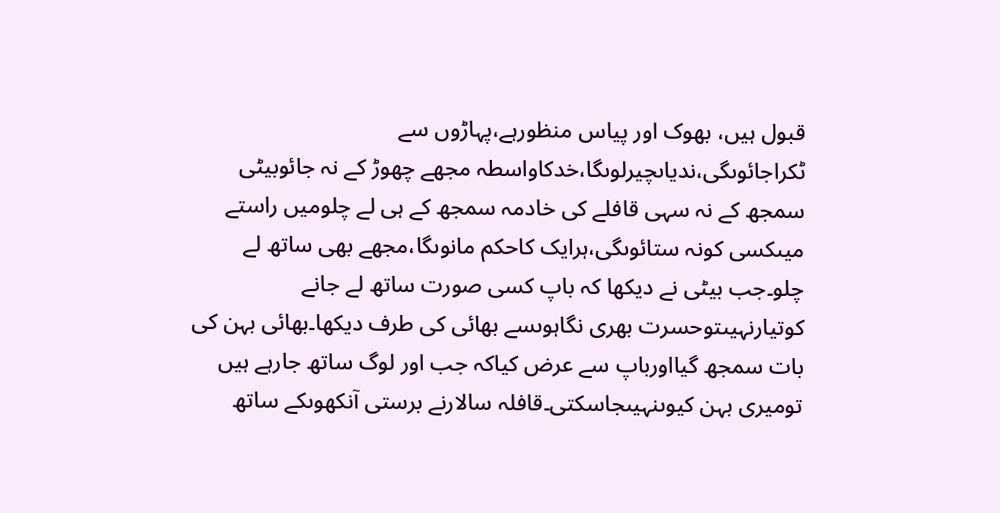قبول ہیں، بھوک اور پیاس منظورہے،پہاڑوں سے ٹکراجائوںگی،ندیاںچیرلوںگا،خدکاواسطہ مجھے چھوڑ کے نہ جائوبیٹی سمجھ کے نہ سہی قافلے کی خادمہ سمجھ کے ہی لے چلومیں راستے میںکسی کونہ ستائوںگی،ہرایک کاحکم مانوںگا،مجھے بھی ساتھ لے چلو۔جب بیٹی نے دیکھا کہ باپ کسی صورت ساتھ لے جانے کوتیارنہیںتوحسرت بھری نگاہوںسے بھائی کی طرف دیکھا۔بھائی بہن کی بات سمجھ گیااورباپ سے عرض کیاکہ جب اور لوگ ساتھ جارہے ہیں تومیری بہن کیوںنہیںجاسکتی۔قافلہ سالارنے برستی آنکھوںکے ساتھ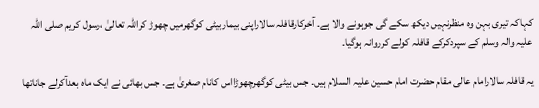کہاکہ تیری بہن وہ منظرنہیں دیکھ سکے گی جوہونے والا ہے۔ آخرکارقافلہ سالاراپنی بیماربیٹی کوگھرمیں چھوڑ کراللہ تعالیٰ ،رسول کریم صلی اللہ علیہ والہ وسلم کے سپردکرکے قافلہ کولے کرروانہ ہوگیا۔

یہ قافلہ سالارامام عالی مقام حضرت امام حسین علیہ السلام ہیں۔ جس بیٹی کوگھرچھوڑااس کانام صغریٰ ہے۔ جس بھائی نے ایک ماہ بعدآکرلے جاناتھا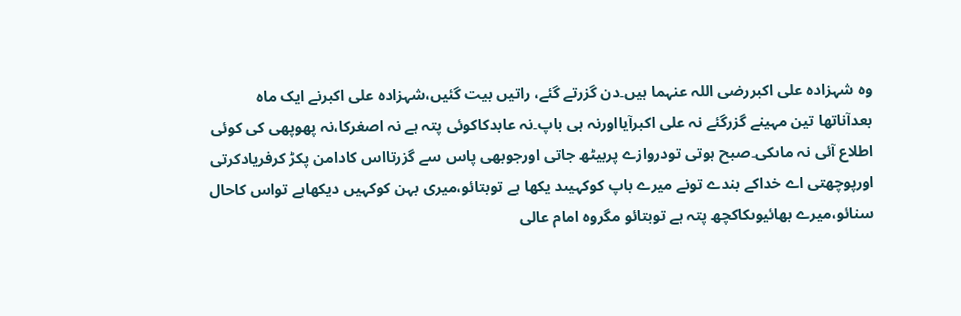وہ شہزادہ علی اکبررضی اللہ عنہما ہیں۔دن گزرتے گئے، راتیں بیت گئیں،شہزادہ علی اکبرنے ایک ماہ بعدآناتھا تین مہینے گزرگئے نہ علی اکبرآیااورنہ ہی باپ۔نہ عابدکاکوئی پتہ ہے نہ اصغرکا،نہ پھوپھی کی کوئی اطلاع آئی نہ ماںکی۔صبح ہوتی تودروازے پربیٹھ جاتی اورجوبھی پاس سے گزرتااس کادامن پکڑ کرفریادکرتی اورپوچھتی اے خداکے بندے تونے میرے باپ کوکہیںد یکھا ہے توبتائو،میری بہن کوکہیں دیکھاہے تواس کاحال سنائو،میرے بھائیوںکاکچھ پتہ ہے توبتائو مگروہ امام عالی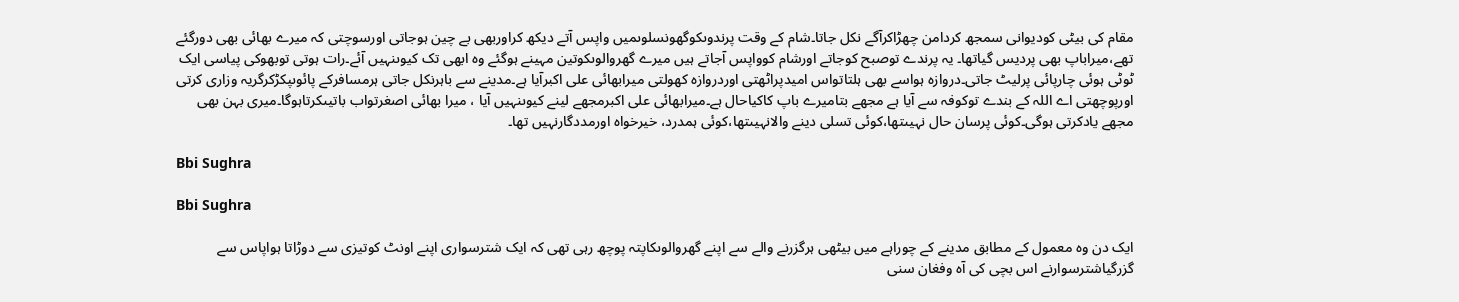مقام کی بیٹی کودیوانی سمجھ کردامن چھڑاکرآگے نکل جاتا۔شام کے وقت پرندوںکوگھونسلوںمیں واپس آتے دیکھ کراوربھی بے چین ہوجاتی اورسوچتی کہ میرے بھائی بھی دورگئے تھے،میراباپ بھی پردیس گیاتھا۔ یہ پرندے توصبح کوجاتے اورشام کوواپس آجاتے ہیں میرے گھروالوںکوتین مہینے ہوگئے وہ ابھی تک کیوںنہیں آئے۔رات ہوتی توبھوکی پیاسی ایک ٹوٹی ہوئی چارپائی پرلیٹ جاتی۔دروازہ ہواسے بھی ہلتاتواس امیدپراٹھتی اوردروازہ کھولتی میرابھائی علی اکبرآیا ہے۔مدینے سے باہرنکل جاتی ہرمسافرکے پائوںپکڑکرگریہ وزاری کرتی اورپوچھتی اے اللہ کے بندے توکوفہ سے آیا ہے مجھے بتامیرے باپ کاکیاحال ہے۔میرابھائی علی اکبرمجھے لینے کیوںنہیں آیا ، میرا بھائی اصغرتواب باتیںکرتاہوگا۔میری بہن بھی مجھے یادکرتی ہوگی۔کوئی پرسان حال نہیںتھا،کوئی تسلی دینے والانہیںتھا،کوئی ہمدرد، خیرخواہ اورمددگارنہیں تھا۔

Bbi Sughra

Bbi Sughra

ایک دن وہ معمول کے مطابق مدینے کے چوراہے میں بیٹھی ہرگزرنے والے سے اپنے گھروالوںکاپتہ پوچھ رہی تھی کہ ایک شترسواری اپنے اونٹ کوتیزی سے دوڑاتا ہواپاس سے گزرگیاشترسوارنے اس بچی کی آہ وفغان سنی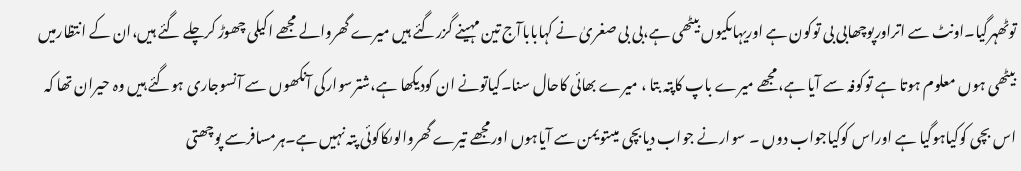توٹھہرگیا۔اونٹ سے اتراورپوچھابی بی توکون ہے اوریہاںکیوں بیٹھی ہے،بی بی صغریٰ نے کہاباباآج تین مہینے گزرگئے ہیں میرے گھروالے مجھے اکیلی چھوڑ کرچلے گئے ہیں،ان کے انتظارمیں بیٹھی ہوں معلوم ہوتا ہے توکوفہ سے آیا ہے،مجھے میرے باپ کاپتہ بتا ، میرے بھائی کاحال سنا۔کیاتونے ان کودیکھا ہے،شترسوارکی آنکھوں سے آنسوجاری ہوگئے ہیں وہ حیران تھا کہ اس بچی کوکیاہوگیا ہے اوراس کوکیاجواب دوں ۔ سوارنے جواب دیابچی میںتویمن سے آیاہوں اورمجھے تیرے گھروالوںکاکوئی پتہ نہیں ہے۔ہرمسافرسے پوچھتی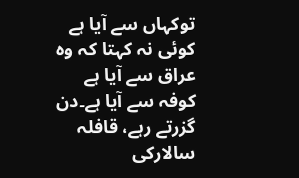توکہاں سے آیا ہے کوئی نہ کہتا کہ وہ عراق سے آیا ہے کوفہ سے آیا ہے۔دن گزرتے رہے، قافلہ سالارکی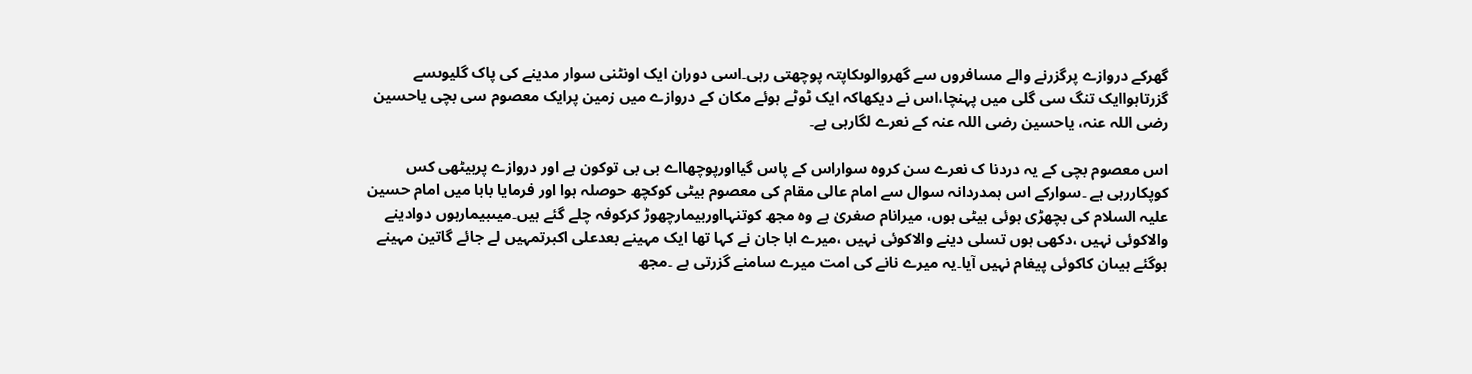گھرکے دروازے پرگزرنے والے مسافروں سے گھروالوںکاپتہ پوچھتی رہی۔اسی دوران ایک اونٹنی سوار مدینے کی پاک گلیوںسے گزرتاہواایک تنگ سی گلی میں پہنچا،اس نے دیکھاکہ ایک ٹوٹے ہوئے مکان کے دروازے میں زمین پرایک معصوم سی بچی یاحسین رضی اللہ عنہ، یاحسین رضی اللہ عنہ کے نعرے لگارہی ہے۔

اس معصوم بچی کے یہ دردنا ک نعرے سن کروہ سواراس کے پاس گیااورپوچھااے بی بی توکون ہے اور دروازے پربیٹھی کس کوپکاررہی ہے ۔سوارکے اس ہمدردانہ سوال سے امام عالی مقام کی معصوم بیٹی کوکچھ حوصلہ ہوا اور فرمایا بابا میں امام حسین علیہ السلام کی بچھڑی ہوئی بیٹی ہوں، میرانام صغریٰ ہے وہ مجھ کوتنہااوربیمارچھوڑ کرکوفہ چلے گئے ہیں۔میںبیمارہوں دوادینے والاکوئی نہیں ،دکھی ہوں تسلی دینے والاکوئی نہیں ،میرے ابا جان نے کہا تھا ایک مہینے بعدعلی اکبرتمہیں لے جائے گاتین مہینے ہوگئے ہیںان کاکوئی پیغام نہیں آیا۔یہ میرے نانے کی امت میرے سامنے گزرتی ہے ۔مجھ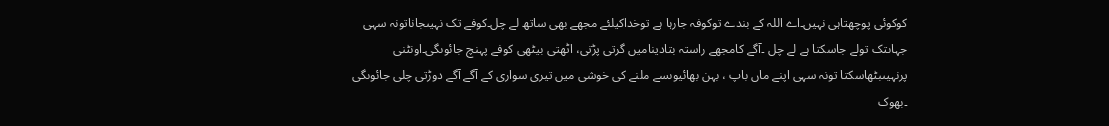کوکوئی پوچھتاہی نہیں۔اے اللہ کے بندے توکوفہ جارہا ہے توخداکیلئے مجھے بھی ساتھ لے چل۔کوفے تک نہیںجاناتونہ سہی جہاںتک تولے جاسکتا ہے لے چل ۔آگے کامجھے راستہ بتادینامیں گرتی پڑتی، اٹھتی بیٹھی کوفے پہنچ جائوںگی۔اونٹنی پرنہیںبٹھاسکتا تونہ سہی اپنے ماں باپ ، بہن بھائیوںسے ملنے کی خوشی میں تیری سواری کے آگے آگے دوڑتی چلی جائوںگی ۔بھوک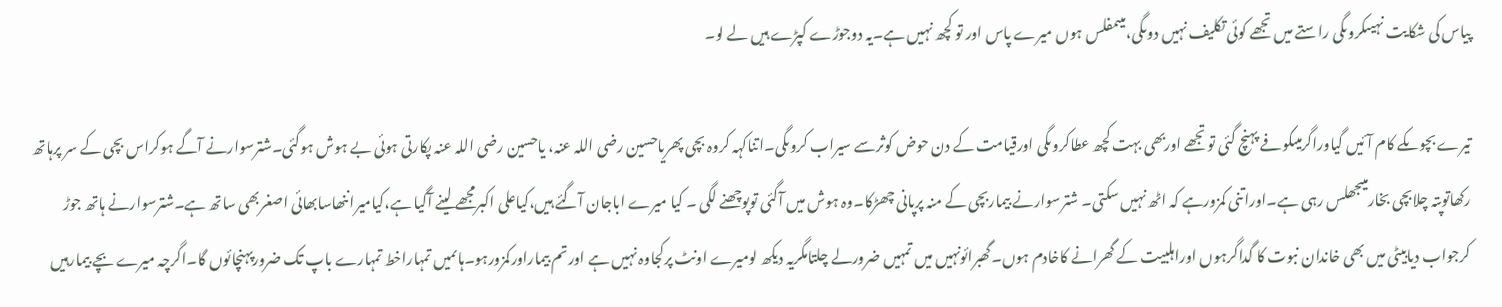پیاس کی شکایت نہیںکروںگی راستے میں تجھے کوئی تکلیف نہیں دوںگی،میںمفلس ہوں میرے پاس اور تو کچھ نہیں ہے۔یہ دوجوڑے کپڑے ہیں لے لو۔

تیرے بچوںکے کام آئیں گیاوراگرمیںکوفے پہنچ گئی توتجھے اوربھی بہت کچھ عطاکروںگی اورقیامت کے دن حوض کوثرسے سیراب کروںگی۔اتناکہہ کروہ بچی پھریاحسین رضی اللہ عنہ، یاحسین رضی اللہ عنہ پکارتی ہوئی بے ہوش ہوگئی۔شترسوارنے آگے ہوکراس بچی کے سر پرہاتھ رکھاتوپتہ چلابچی بخارمیںجھلس رہی ہے۔اوراتنی کمزورہے کہ اٹھ نہیں سکتی۔ شترسوارنے بیماربچی کے منہ پرپانی چھڑکا۔وہ ہوش میں آگئی توپوچھنے لگی ۔ کیا میرے اباجان آگئے ہیں،کیاعلی اکبرمجھے لینے آگیا ہے،کیامیراننھاسابھائی اصغربھی ساتھ ہے۔شترسوارنے ہاتھ جوڑ کرجواب دیابیٹی میں بھی خاندان نبوت کا گداگرہوں اوراہلبیت کے گھرانے کاخادم ہوں۔گھبرائونہیں میں تمہیں ضرورلے چلتامگریہ دیکھ لومیرے اونٹ پرکجاوہ نہیں ہے اورتم بیماراورکمزورہو۔ہاںمیں تمہاراخط تمہارے باپ تک ضرورپہنچائوں گا۔اگرچہ میرے بچے بیمارہیں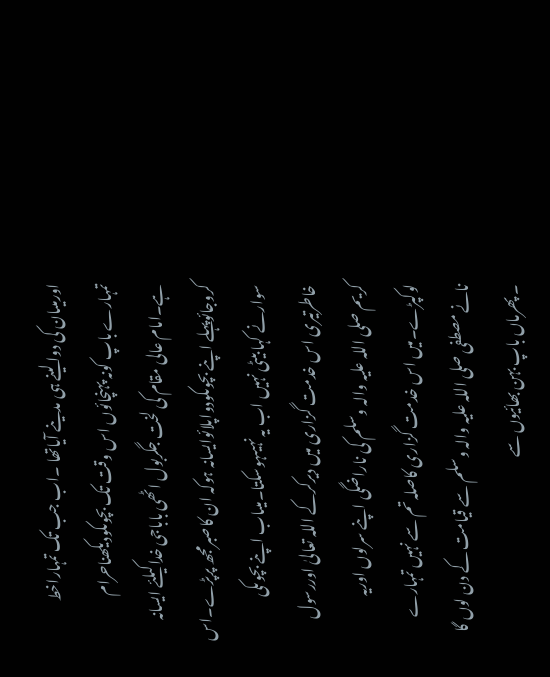اورمیںان کی دوالینے ہی مدینے آیاتھا ۔اب جب تک تمہاراخط تمہارے باپ کونہ پہنچائوں اس وقت تک بچوںکودیکھناحرام ہے۔امام عالی مقام کی لخت جگربول اٹھی باباجی خداکیلئے ایسانہ کروجائوپہلے اپنے بچوںکودواپلائوایسانہ ہوکہ ان کاصبرمجھ پرپڑے۔اس سوارنے کہا بیٹی نہیں اب یہ نہیںہوسکتا۔میںاب اپنے بچوںکی خاطرتیری اس خدمت گزاری میں دیرکرکے اللہ تعالیٰ اوررسول کریم صلی اللہ علیہ والہ وسلم کی ناراضگی اپنے سرلوں اوریہ لوکپڑے۔میں اس خدمت گزاری کاصلہ تم سے نہیں تمہارے نانے مصطفی صلی اللہ علیہ والہ وسلم سے قیامت کے دن لوں گا ۔ پھرماں باپ بہن بھائیوں سے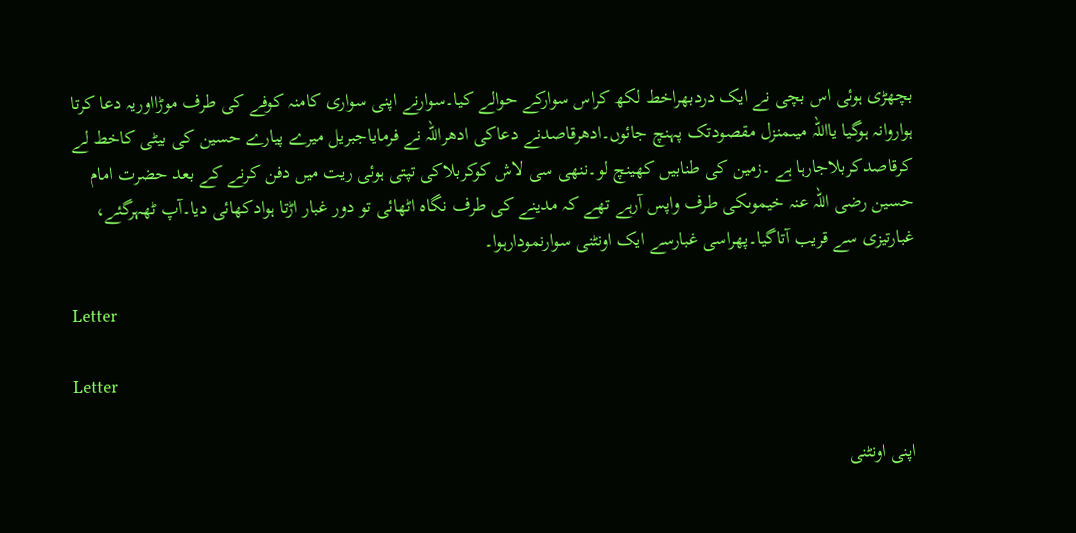بچھڑی ہوئی اس بچی نے ایک دردبھراخط لکھ کراس سوارکے حوالے کیا۔سوارنے اپنی سواری کامنہ کوفے کی طرف موڑااوریہ دعا کرتا ہواروانہ ہوگیا یااللہ میںمنزل مقصودتک پہنچ جائوں۔ادھرقاصدنے دعاکی ادھراللہ نے فرمایاجبریل میرے پیارے حسین کی بیٹی کاخط لے کرقاصدکربلاجارہا ہے ۔زمین کی طنابیں کھینچ لو۔ننھی سی لاش کوکربلاکی تپتی ہوئی ریت میں دفن کرنے کے بعد حضرت امام حسین رضی اللہ عنہ خیموںکی طرف واپس آرہے تھے کہ مدینے کی طرف نگاہ اٹھائی تو دور غبار اڑتا ہوادکھائی دیا۔آپ ٹھہرگئے، غبارتیزی سے قریب آتاگیا۔پھراسی غبارسے ایک اونٹنی سوارنمودارہوا۔

Letter

Letter

اپنی اونٹنی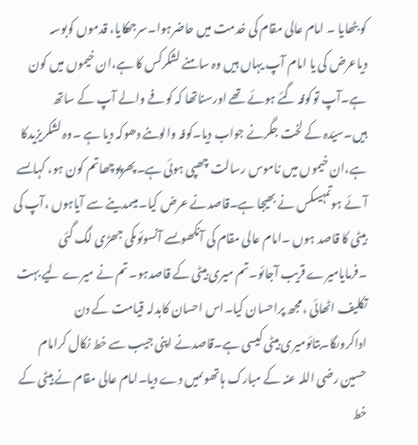کو بٹھایا ۔ امام عالی مقام کی خدمت میں حاضرہوا۔سرجھکایا، قدموں کوبوسہ دیاعرض کی یا امام آپ یہاں ہیں وہ سامنے لشکرکس کا ہے،ان خیموں میں کون ہے۔آپ توکوفہ گئے ہوئے تھے اورسناتھا کہ کوفے والے آپ کے ساتھ ہیں۔سیّدہ کے لخت جگرنے جواب دیا۔کوفہ والوںنے دھوکہ دیا ہے ۔وہ لشکریزیدکا ہے،ان خیموں میں ناموس رسالت چھپی ہوئی ہے۔پھرپوچھاتم کون ہو، کہاںسے آئے ہوتمہیںکس نے بھیجا ہے۔قاصدنے عرض کیا۔میںمدینے سے آیاہوں ،آپ کی بیٹی کا قاصد ہوں ۔امام عالی مقام کی آنکھوںسے آنسوئوںکی جھڑی لگ گئی ۔فرمایامیرے قریب آجائو۔تم میری بیٹی کے قاصدہو۔تم نے میرے لیے بہت تکلیف اٹھائی ،مجھ پراحسان کیا۔اس احسان کابدلہ قیامت کے دن اداکروںگا۔بتائومیری بیٹی کیسی ہے۔قاصدنے اپنی جیب سے خط نکال کرامام حسین رضی اللہ عنہ کے مبارک ہاتھوںمیں دے دیا۔امام عالی مقام نے بیٹی کے خط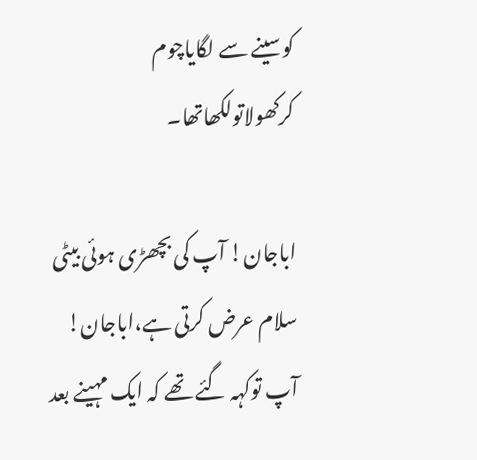کوسینے سے لگایاچوم کرکھولاتولکھاتھا۔

اباجان! آپ کی بچھڑی ہوئی بیٹی سلام عرض کرتی ہے،اباجان! آپ توکہہ گئے تھے کہ ایک مہینے بعد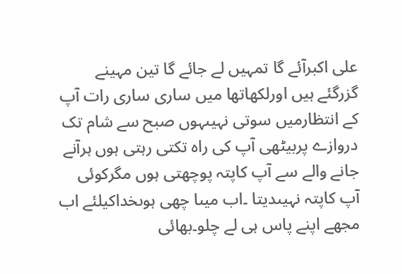علی اکبرآئے گا تمہیں لے جائے گا تین مہینے گزرگئے ہیں اورلکھاتھا میں ساری ساری رات آپ کے انتظارمیں سوتی نہیںہوں صبح سے شام تک دروازے پربیٹھی آپ کی راہ تکتی رہتی ہوں ہرآنے جانے والے سے آپ کاپتہ پوچھتی ہوں مگرکوئی آپ کاپتہ نہیںدیتا ۔اب میںا چھی ہوںخداکیلئے اب مجھے اپنے پاس ہی لے چلو۔بھائی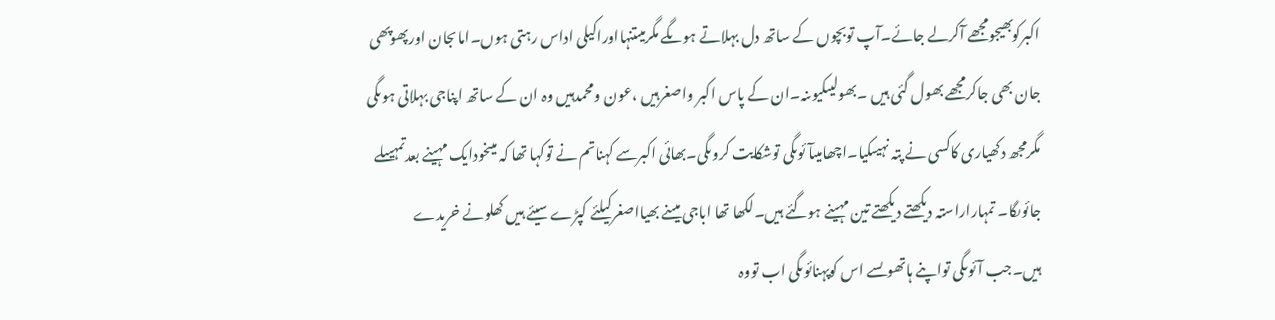اکبرکوبھیجومجھے آکرلے جائے۔آپ توبچوں کے ساتھ دل بہلاتے ہوںگے مگرمیںتنہااوراکیلی اداس رہتی ہوں۔اماںجان اورپھوپھی جان بھی جاکرمجھے بھول گئی ہیں ۔بھولیںکیوںنہ۔ان کے پاس اکبر واصغرہیں ،عون ومحمدہیں وہ ان کے ساتھ اپناجی بہلاتی ہوںگی مگرمجھ دکھیاری کاکسی نے پتہ نہیںکیا۔اچھامیںآئوںگی توشکایت کروںگی۔بھائی اکبرسے کہناتم نے توکہا تھا کہ میںخودایک مہینے بعدتمہیںلے جائوںگا۔ تمہاراراستہ دیکھتے دیکھتے تین مہینے ہوگئے ہیں۔لکھا تھا اباجی میںنے بھیااصغرکیلئے کپڑے سیئے ہیں کھلونے خریدے ہیں۔جب آئوںگی تواپنے ہاتھوںسے اس کوپہنائوںگی اب تووہ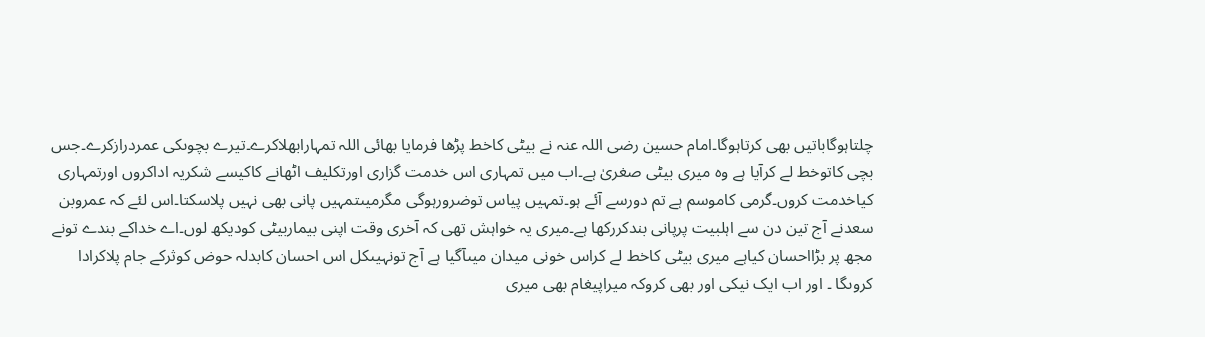چلتاہوگاباتیں بھی کرتاہوگا۔امام حسین رضی اللہ عنہ نے بیٹی کاخط پڑھا فرمایا بھائی اللہ تمہارابھلاکرے۔تیرے بچوںکی عمردرازکرے۔جس بچی کاتوخط لے کرآیا ہے وہ میری بیٹی صغریٰ ہے۔اب میں تمہاری اس خدمت گزاری اورتکلیف اٹھانے کاکیسے شکریہ اداکروں اورتمہاری کیاخدمت کروں۔گرمی کاموسم ہے تم دورسے آئے ہو۔تمہیں پیاس توضرورہوگی مگرمیںتمہیں پانی بھی نہیں پلاسکتا۔اس لئے کہ عمروبن سعدنے آج تین دن سے اہلبیت پرپانی بندکررکھا ہے۔میری یہ خواہش تھی کہ آخری وقت اپنی بیماربیٹی کودیکھ لوں۔اے خداکے بندے تونے مجھ پر بڑااحسان کیاہے میری بیٹی کاخط لے کراس خونی میدان میںآگیا ہے آج تونہیںکل اس احسان کابدلہ حوض کوثرکے جام پلاکرادا کروںگا ۔ اور اب ایک نیکی اور بھی کروکہ میراپیغام بھی میری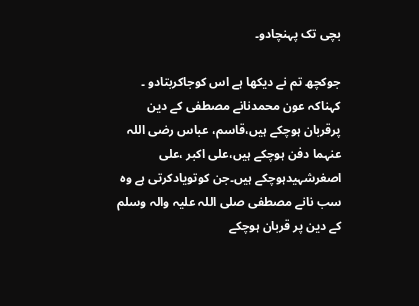بچی تک پہنچادو۔

جوکچھ تم نے دیکھا ہے اس کوجاکربتادو ۔ کہناکہ عون محمدنانے مصطفی کے دین پرقربان ہوچکے ہیں،قاسم، عباس رضی اللہ عنہما دفن ہوچکے ہیں،علی اکبر ،علی اصغرشہیدہوچکے ہیں۔جن کوتویادکرتی ہے وہ سب نانے مصطفی صلی اللہ علیہ والہ وسلم کے دین پر قربان ہوچکے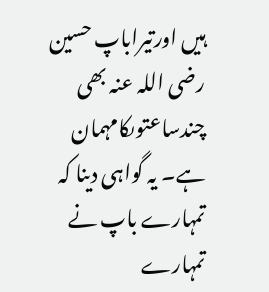ہیں اورتیراباپ حسین رضی اللہ عنہ بھی چندساعتوںکامہمان ہے۔ یہ گواہی دینا کہ تمہارے باپ نے تمہارے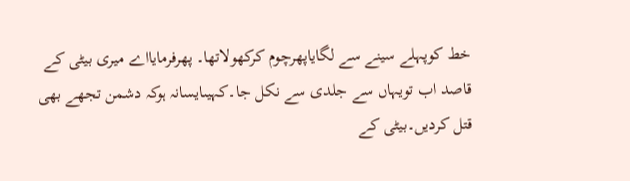خط کوپہلے سینے سے لگایاپھرچوم کرکھولاتھا۔ پھرفرمایااے میری بیٹی کے قاصد اب تویہاں سے جلدی سے نکل جا۔کہیںایسانہ ہوکہ دشمن تجھے بھی قتل کردیں۔بیٹی کے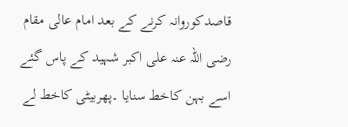قاصدکوروانہ کرنے کے بعد امام عالی مقام رضی اللہ عنہ علی اکبر شہید کے پاس گئے اسے بہن کاخط سنایا ۔پھربیٹی کاخط لے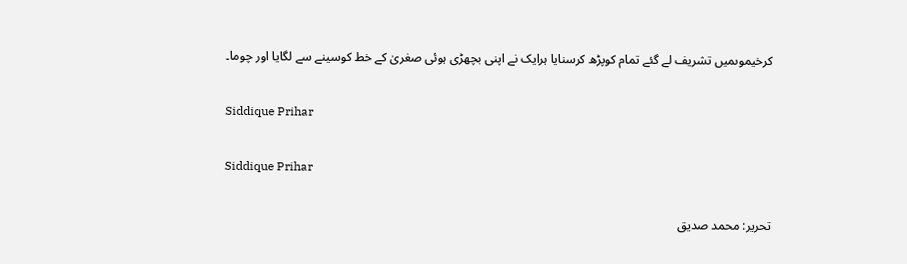کرخیموںمیں تشریف لے گئے تمام کوپڑھ کرسنایا ہرایک نے اپنی بچھڑی ہوئی صغریٰ کے خط کوسینے سے لگایا اور چوما۔

Siddique Prihar

Siddique Prihar

تحریر: محمد صدیق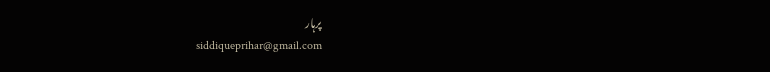پرہار
siddiqueprihar@gmail.com